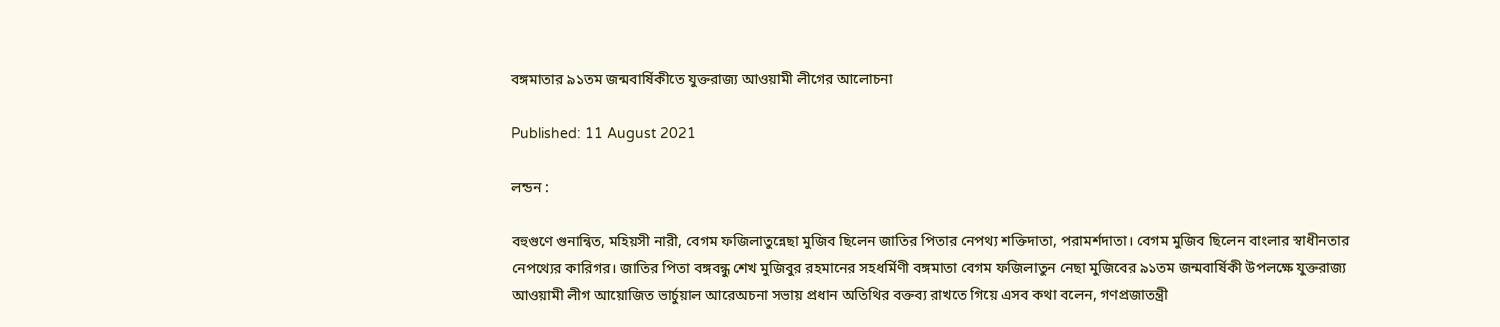বঙ্গমাতার ৯১তম জন্মবার্ষিকীতে যুক্তরাজ্য আওয়ামী লীগের আলোচনা

Published: 11 August 2021

লন্ডন :

বহুগুণে গুনান্বিত, মহিয়সী নারী, বেগম ফজিলাতুন্নেছা মুজিব ছিলেন জাতির পিতার নেপথ্য শক্তিদাতা, পরামর্শদাতা। বেগম মুজিব ছিলেন বাংলার স্বাধীনতার নেপথ্যের কারিগর। জাতির পিতা বঙ্গবন্ধু শেখ মুজিবুর রহমানের সহধর্মিণী বঙ্গমাতা বেগম ফজিলাতুন নেছা মুজিবের ৯১তম জন্মবার্ষিকী উপলক্ষে যুক্তরাজ্য আওয়ামী লীগ আয়োজিত ভার্চুয়াল আরেঅচনা সভায় প্রধান অতিথির বক্তব্য রাখতে গিয়ে এসব কথা বলেন, গণপ্রজাতন্ত্রী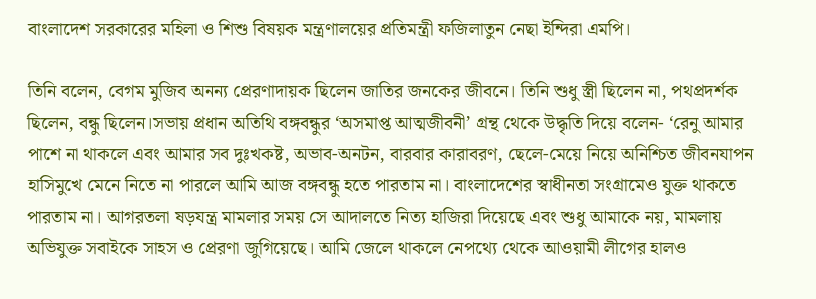বাংলাদেশ সরকারের মহিলা ও শিশু বিষয়ক মন্ত্রণালয়ের প্রতিমন্ত্রী ফজিলাতুন নেছা ইন্দিরা এমপি।

তিনি বলেন, বেগম মুজিব অনন্য প্রেরণাদায়ক ছিলেন জাতির জনকের জীবনে। তিনি শুধু স্ত্রী ছিলেন না, পথপ্রদর্শক ছিলেন, বন্ধু ছিলেন।সভায় প্রধান অতিথি বঙ্গবন্ধুর ‘অসমাপ্ত আত্মজীবনী’ গ্রন্থ থেকে উদ্ধৃতি দিয়ে বলেন- ‘রেনু আমার পাশে না থাকলে এবং আমার সব দুঃখকষ্ট, অভাব-অনটন, বারবার কারাবরণ, ছেলে-মেয়ে নিয়ে অনিশ্চিত জীবনযাপন হাসিমুখে মেনে নিতে না পারলে আমি আজ বঙ্গবন্ধু হতে পারতাম না। বাংলাদেশের স্বাধীনতা সংগ্রামেও যুক্ত থাকতে পারতাম না। আগরতলা ষড়যন্ত্র মামলার সময় সে আদালতে নিত্য হাজিরা দিয়েছে এবং শুধু আমাকে নয়, মামলায় অভিযুক্ত সবাইকে সাহস ও প্রেরণা জুগিয়েছে। আমি জেলে থাকলে নেপথ্যে থেকে আওয়ামী লীগের হালও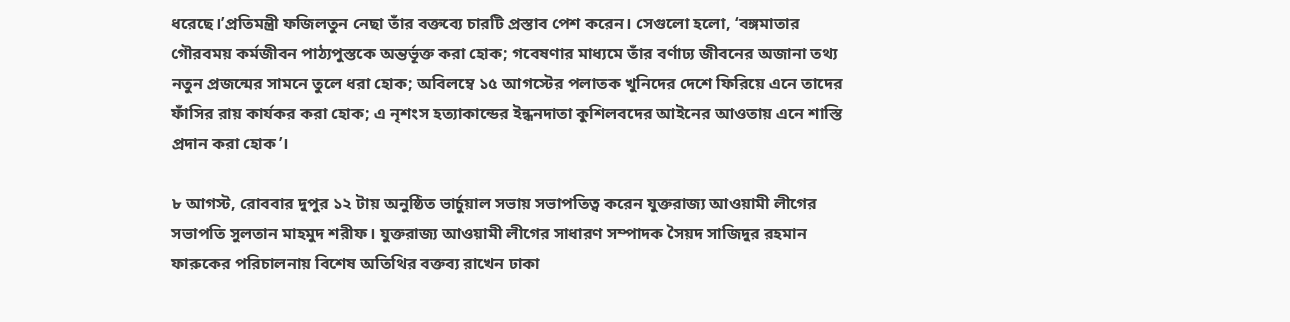ধরেছে।’প্রতিমন্ত্রী ফজিলতুন নেছা তাঁর বক্তব্যে চারটি প্রস্তাব পেশ করেন। সেগুলো হলো, ‘বঙ্গমাতার গৌরবময় কর্মজীবন পাঠ্যপুস্তকে অন্তর্ভূক্ত করা হোক; গবেষণার মাধ্যমে তাঁর বর্ণাঢ্য জীবনের অজানা তথ্য নতুন প্রজন্মের সামনে তুলে ধরা হোক; অবিলম্বে ১৫ আগস্টের পলাতক খুনিদের দেশে ফিরিয়ে এনে তাদের ফাঁসির রায় কার্যকর করা হোক; এ নৃশংস হত্যাকান্ডের ইন্ধনদাতা কুশিলবদের আইনের আওতায় এনে শাস্তি প্রদান করা হোক’।

৮ আগস্ট, রোববার দুপুর ১২ টায় অনুষ্ঠিত ভার্চুয়াল সভায় সভাপতিত্ব করেন যুক্তরাজ্য আওয়ামী লীগের সভাপতি সুলতান মাহমুদ শরীফ। যুক্তরাজ্য আওয়ামী লীগের সাধারণ সম্পাদক সৈয়দ সাজিদুর রহমান ফারুকের পরিচালনায় বিশেষ অতিথির বক্তব্য রাখেন ঢাকা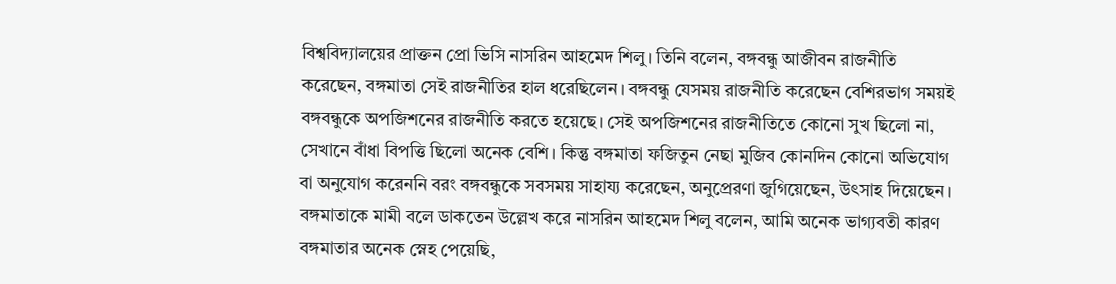বিশ্ববিদ্যালয়ের প্রাক্তন প্রো ভিসি নাসরিন আহমেদ শিলু। তিনি বলেন, বঙ্গবন্ধু আজীবন রাজনীতি করেছেন, বঙ্গমাতা সেই রাজনীতির হাল ধরেছিলেন। বঙ্গবন্ধু যেসময় রাজনীতি করেছেন বেশিরভাগ সময়ই বঙ্গবন্ধুকে অপজিশনের রাজনীতি করতে হয়েছে। সেই অপজিশনের রাজনীতিতে কোনো সুখ ছিলো না, সেখানে বাঁধা বিপত্তি ছিলো অনেক বেশি। কিন্তু বঙ্গমাতা ফজিতুন নেছা মুজিব কোনদিন কোনো অভিযোগ বা অনুযোগ করেননি বরং বঙ্গবন্ধুকে সবসময় সাহায্য করেছেন, অনুপ্রেরণা জুগিয়েছেন, উৎসাহ দিয়েছেন। বঙ্গমাতাকে মামী বলে ডাকতেন উল্লেখ করে নাসরিন আহমেদ শিলু বলেন, আমি অনেক ভাগ্যবতী কারণ বঙ্গমাতার অনেক স্নেহ পেয়েছি,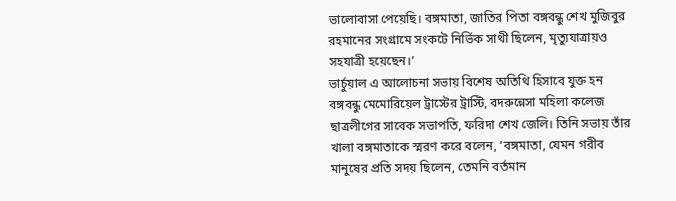ভালোবাসা পেয়েছি। বঙ্গমাতা, জাতির পিতা বঙ্গবন্ধু শেখ মুজিবুর রহমানের সংগ্রামে সংকটে নির্ভিক সাথী ছিলেন, মৃত্যুযাত্রায়ও সহযাত্রী হয়েছেন।’
ভার্চুয়াল এ আলোচনা সভায় বিশেষ অতিথি হিসাবে যুক্ত হন বঙ্গবন্ধু মেমোরিয়েল ট্রাস্টের ট্রাস্টি, বদরুন্নেসা মহিলা কলেজ ছাত্রলীগের সাবেক সভাপতি, ফরিদা শেখ জেলি। তিনি সভায় তাঁর খালা বঙ্গমাতাকে স্মরণ করে বলেন, ‘বঙ্গমাতা, যেমন গরীব মানুষের প্রতি সদয় ছিলেন, তেমনি বর্তমান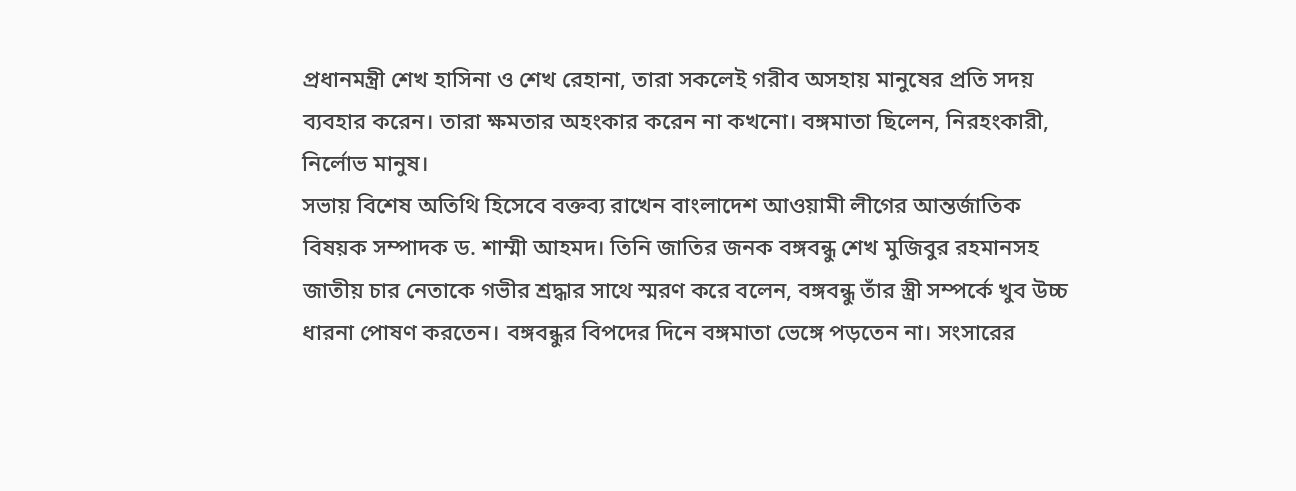প্রধানমন্ত্রী শেখ হাসিনা ও শেখ রেহানা, তারা সকলেই গরীব অসহায় মানুষের প্রতি সদয় ব্যবহার করেন। তারা ক্ষমতার অহংকার করেন না কখনো। বঙ্গমাতা ছিলেন, নিরহংকারী, নির্লোভ মানুষ।
সভায় বিশেষ অতিথি হিসেবে বক্তব্য রাখেন বাংলাদেশ আওয়ামী লীগের আন্তর্জাতিক বিষয়ক সম্পাদক ড. শাম্মী আহমদ। তিনি জাতির জনক বঙ্গবন্ধু শেখ মুজিবুর রহমানসহ জাতীয় চার নেতাকে গভীর শ্রদ্ধার সাথে স্মরণ করে বলেন, বঙ্গবন্ধু তাঁর স্ত্রী সম্পর্কে খুব উচ্চ ধারনা পোষণ করতেন। বঙ্গবন্ধুর বিপদের দিনে বঙ্গমাতা ভেঙ্গে পড়তেন না। সংসারের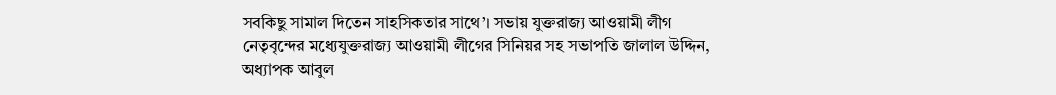সবকিছু সামাল দিতেন সাহসিকতার সাথে’। সভায় যুক্তরাজ্য আওয়ামী লীগ নেতৃবৃন্দের মধ্যেযুক্তরাজ্য আওয়ামী লীগের সিনিয়র সহ সভাপতি জালাল উদ্দিন, অধ্যাপক আবুল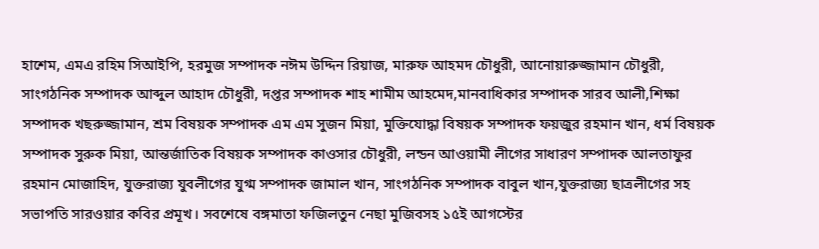হাশেম, এমএ রহিম সিআইপি, হরমুজ সম্পাদক নঈম উদ্দিন রিয়াজ, মারুফ আহমদ চৌধুরী, আনোয়ারুজ্জামান চৌধুরী, সাংগঠনিক সম্পাদক আব্দুল আহাদ চৌধুরী, দপ্তর সম্পাদক শাহ শামীম আহমেদ,মানবাধিকার সম্পাদক সারব আলী,শিক্ষা সম্পাদক খছরুজ্জামান, শ্রম বিষয়ক সম্পাদক এম এম সুজন মিয়া, মুক্তিযোদ্ধা বিষয়ক সম্পাদক ফয়জুর রহমান খান, ধর্ম বিষয়ক সম্পাদক সুরুক মিয়া, আন্তর্জাতিক বিষয়ক সম্পাদক কাওসার চৌধুরী, লন্ডন আওয়ামী লীগের সাধারণ সম্পাদক আলতাফুর রহমান মোজাহিদ, যুক্তরাজ্য যুবলীগের যুগ্ম সম্পাদক জামাল খান, সাংগঠনিক সম্পাদক বাবুল খান,যুক্তরাজ্য ছাত্রলীগের সহ সভাপতি সারওয়ার কবির প্রমূখ। সবশেষে বঙ্গমাতা ফজিলতুন নেছা মুজিবসহ ১৫ই আগস্টের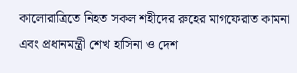কালোরাত্রিতে নিহত সকল শহীদের রুহের মাগফেরাত কামনা এবং প্রধানমন্ত্রী শেখ হাসিনা ও দেশ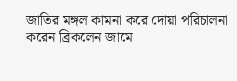জাতির মঙ্গল কামনা করে দোয়া পরিচালনা করেন ব্রিকলেন জামে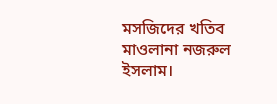মসজিদের খতিব মাওলানা নজরুল ইসলাম।